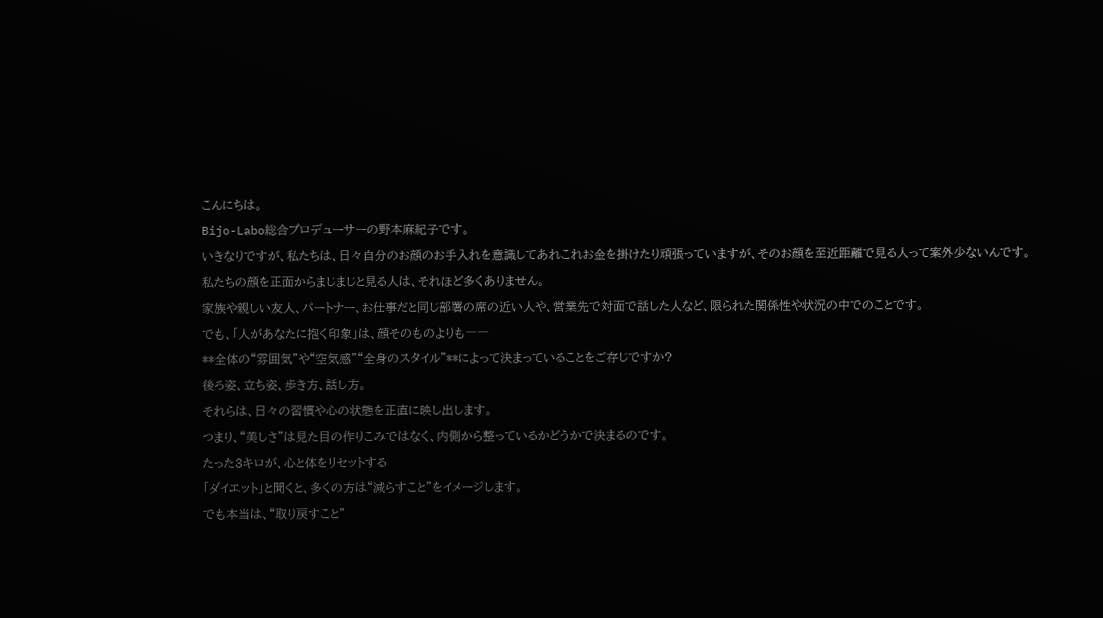こんにちは。
Bijo-Labo総合プロデューサーの野本麻紀子です。
いきなりですが、私たちは、日々自分のお顔のお手入れを意識してあれこれお金を掛けたり頑張っていますが、そのお顔を至近距離で見る人って案外少ないんです。
私たちの顔を正面からまじまじと見る人は、それほど多くありません。
家族や親しい友人、パートナー、お仕事だと同じ部署の席の近い人や、営業先で対面で話した人など、限られた関係性や状況の中でのことです。
でも、「人があなたに抱く印象」は、顔そのものよりも――
**全体の“雰囲気”や“空気感”“全身のスタイル”**によって決まっていることをご存じですか?
後ろ姿、立ち姿、歩き方、話し方。
それらは、日々の習慣や心の状態を正直に映し出します。
つまり、“美しさ”は見た目の作りこみではなく、内側から整っているかどうかで決まるのです。
たった3キロが、心と体をリセットする
「ダイエット」と聞くと、多くの方は“減らすこと”をイメージします。
でも本当は、“取り戻すこと”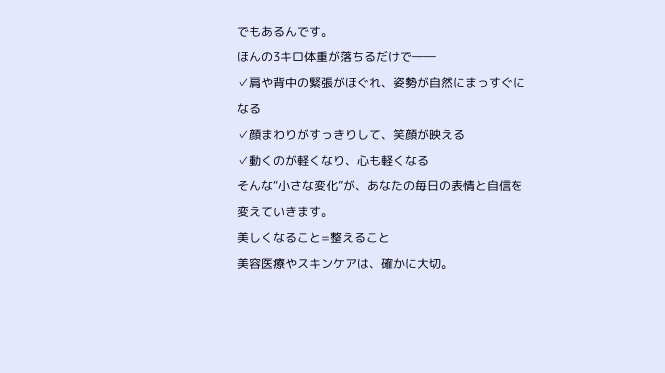でもあるんです。
ほんの3キロ体重が落ちるだけで――
✓肩や背中の緊張がほぐれ、姿勢が自然にまっすぐになる
✓顔まわりがすっきりして、笑顔が映える
✓動くのが軽くなり、心も軽くなる
そんな“小さな変化”が、あなたの毎日の表情と自信を変えていきます。
美しくなること=整えること
美容医療やスキンケアは、確かに大切。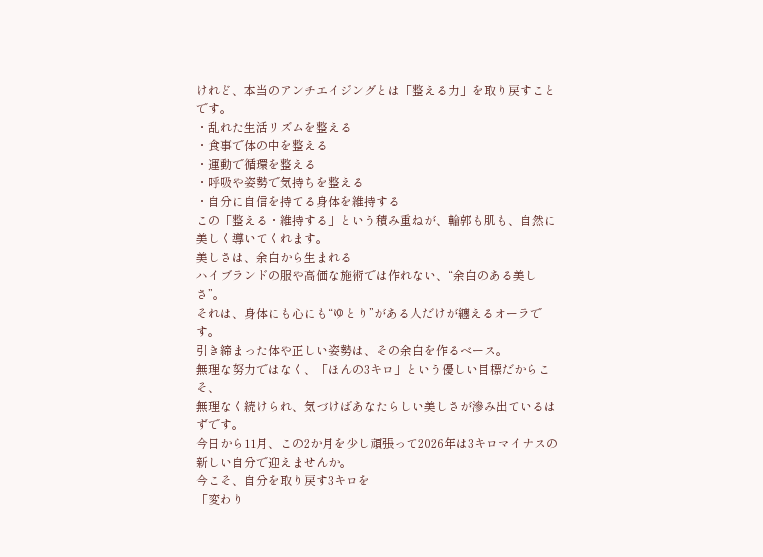けれど、本当のアンチエイジングとは「整える力」を取り戻すことです。
・乱れた生活リズムを整える
・食事で体の中を整える
・運動で循環を整える
・呼吸や姿勢で気持ちを整える
・自分に自信を持てる身体を維持する
この「整える・維持する」という積み重ねが、輪郭も肌も、自然に美しく導いてくれます。
美しさは、余白から生まれる
ハイブランドの服や高価な施術では作れない、“余白のある美しさ”。
それは、身体にも心にも“ゆとり”がある人だけが纏えるオーラです。
引き締まった体や正しい姿勢は、その余白を作るベース。
無理な努力ではなく、「ほんの3キロ」という優しい目標だからこそ、
無理なく続けられ、気づけばあなたらしい美しさが滲み出ているはずです。
今日から11月、この2か月を少し頑張って2026年は3キロマイナスの新しい自分で迎えませんか。
今こそ、自分を取り戻す3キロを
「変わり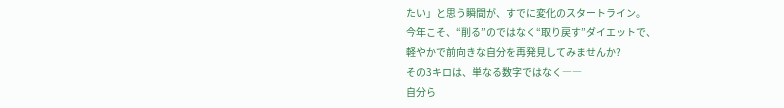たい」と思う瞬間が、すでに変化のスタートライン。
今年こそ、“削る”のではなく“取り戻す”ダイエットで、
軽やかで前向きな自分を再発見してみませんか?
その3キロは、単なる数字ではなく――
自分ら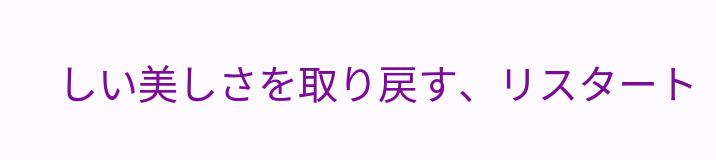しい美しさを取り戻す、リスタート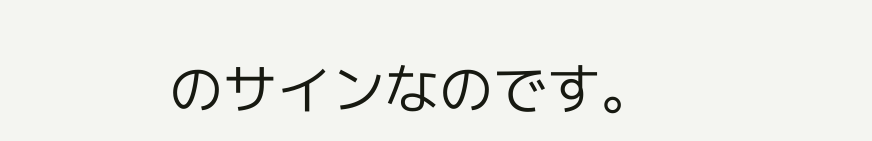のサインなのです。